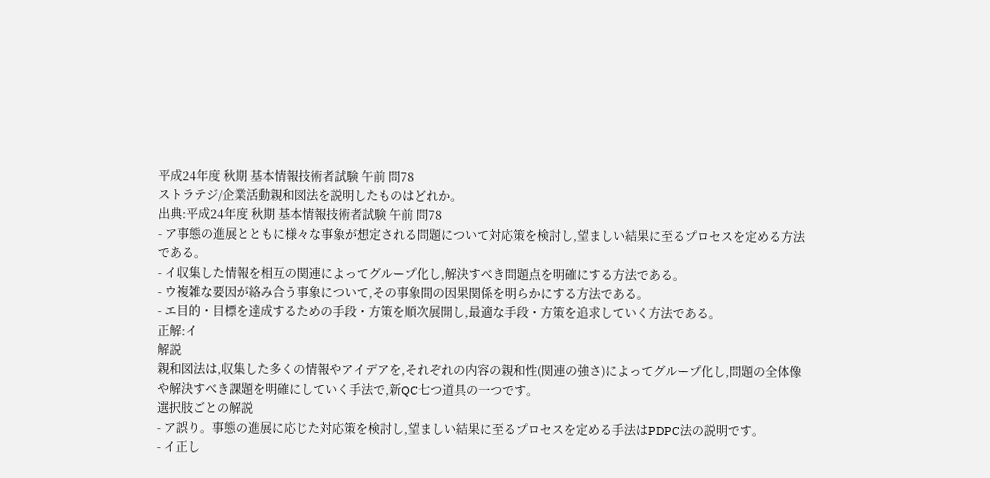平成24年度 秋期 基本情報技術者試験 午前 問78
ストラテジ/企業活動親和図法を説明したものはどれか。
出典:平成24年度 秋期 基本情報技術者試験 午前 問78
- ア事態の進展とともに様々な事象が想定される問題について対応策を検討し,望ましい結果に至るプロセスを定める方法である。
- イ収集した情報を相互の関連によってグループ化し,解決すべき問題点を明確にする方法である。
- ウ複雑な要因が絡み合う事象について,その事象間の因果関係を明らかにする方法である。
- エ目的・目標を達成するための手段・方策を順次展開し,最適な手段・方策を追求していく方法である。
正解:イ
解説
親和図法は,収集した多くの情報やアイデアを,それぞれの内容の親和性(関連の強さ)によってグループ化し,問題の全体像や解決すべき課題を明確にしていく手法で,新QC七つ道具の一つです。
選択肢ごとの解説
- ア誤り。事態の進展に応じた対応策を検討し,望ましい結果に至るプロセスを定める手法はPDPC法の説明です。
- イ正し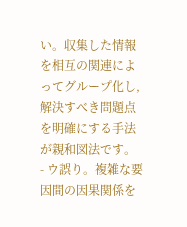い。収集した情報を相互の関連によってグループ化し,解決すべき問題点を明確にする手法が親和図法です。
- ウ誤り。複雑な要因間の因果関係を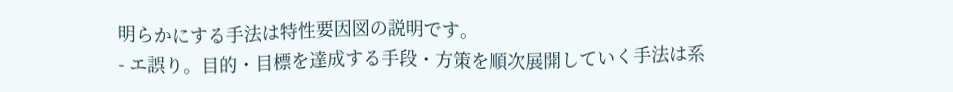明らかにする手法は特性要因図の説明です。
- エ誤り。目的・目標を達成する手段・方策を順次展開していく手法は系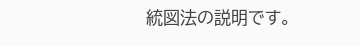統図法の説明です。